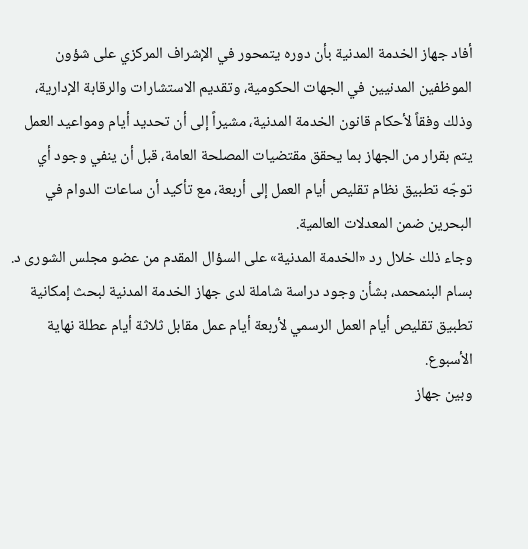أفاد جهاز الخدمة المدنية بأن دوره يتمحور في الإشراف المركزي على شؤون الموظفين المدنيين في الجهات الحكومية، وتقديم الاستشارات والرقابة الإدارية، وذلك وفقاً لأحكام قانون الخدمة المدنية، مشيراً إلى أن تحديد أيام ومواعيد العمل يتم بقرار من الجهاز بما يحقق مقتضيات المصلحة العامة، قبل أن ينفي وجود أي توجّه تطبيق نظام تقليص أيام العمل إلى أربعة، مع تأكيد أن ساعات الدوام في البحرين ضمن المعدلات العالمية.
وجاء ذلك خلال رد «الخدمة المدنية» على السؤال المقدم من عضو مجلس الشورى د. بسام البنمحمد، بشأن وجود دراسة شاملة لدى جهاز الخدمة المدنية لبحث إمكانية تطبيق تقليص أيام العمل الرسمي لأربعة أيام عمل مقابل ثلاثة أيام عطلة نهاية الأسبوع.
وبين جهاز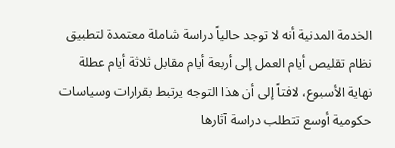الخدمة المدنية أنه لا توجد حالياً دراسة شاملة معتمدة لتطبيق نظام تقليص أيام العمل إلى أربعة أيام مقابل ثلاثة أيام عطلة نهاية الأسبوع، لافتاً إلى أن هذا التوجه يرتبط بقرارات وسياسات حكومية أوسع تتطلب دراسة آثارها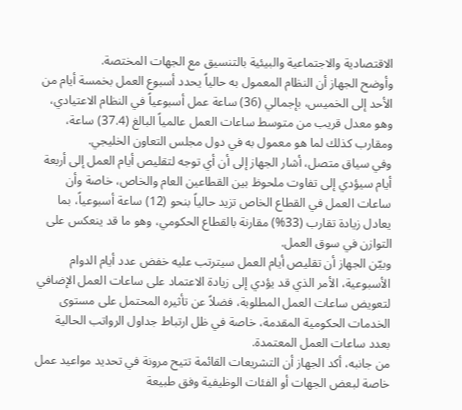الاقتصادية والاجتماعية والبيئية بالتنسيق مع الجهات المختصة.
وأوضح الجهاز أن النظام المعمول به حالياً يحدد أسبوع العمل بخمسة أيام من الأحد إلى الخميس، بإجمالي (36) ساعة عمل أسبوعياً في النظام الاعتيادي، وهو معدل قريب من متوسط ساعات العمل عالمياً البالغ (37.4) ساعة، ومقارب كذلك لما هو معمول به في دول مجلس التعاون الخليجي.
وفي سياق متصل، أشار الجهاز إلى أن أي توجه لتقليص أيام العمل إلى أربعة أيام سيؤدي إلى تفاوت ملحوظ بين القطاعين العام والخاص، خاصة وأن ساعات العمل في القطاع الخاص تزيد حالياً بنحو (12) ساعة أسبوعياً، بما يعادل زيادة تقارب (33%) مقارنة بالقطاع الحكومي، وهو ما قد ينعكس على التوازن في سوق العمل.
وبيّن الجهاز أن تقليص أيام العمل سيترتب عليه خفض عدد أيام الدوام الأسبوعية، الأمر الذي قد يؤدي إلى زيادة الاعتماد على ساعات العمل الإضافي لتعويض ساعات العمل المطلوبة، فضلاً عن تأثيره المحتمل على مستوى الخدمات الحكومية المقدمة، خاصة في ظل ارتباط جداول الرواتب الحالية بعدد ساعات العمل المعتمدة.
من جانبه، أكد الجهاز أن التشريعات القائمة تتيح مرونة في تحديد مواعيد عمل خاصة لبعض الجهات أو الفئات الوظيفية وفق طبيعة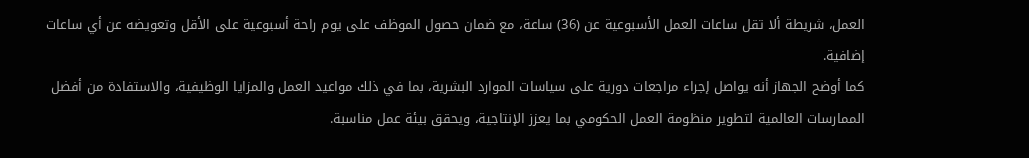العمل، شريطة ألا تقل ساعات العمل الأسبوعية عن (36) ساعة، مع ضمان حصول الموظف على يوم راحة أسبوعية على الأقل وتعويضه عن أي ساعات إضافية.
كما أوضح الجهاز أنه يواصل إجراء مراجعات دورية على سياسات الموارد البشرية، بما في ذلك مواعيد العمل والمزايا الوظيفية، والاستفادة من أفضل الممارسات العالمية لتطوير منظومة العمل الحكومي بما يعزز الإنتاجية، ويحقق بيئة عمل مناسبة.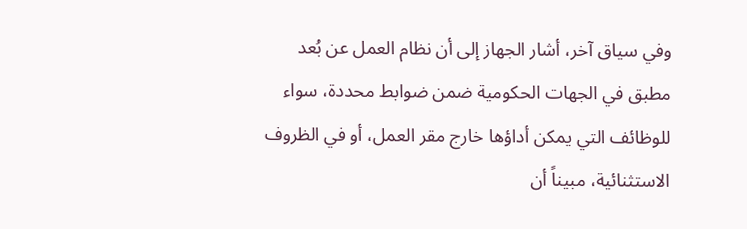وفي سياق آخر، أشار الجهاز إلى أن نظام العمل عن بُعد مطبق في الجهات الحكومية ضمن ضوابط محددة، سواء للوظائف التي يمكن أداؤها خارج مقر العمل، أو في الظروف الاستثنائية، مبيناً أن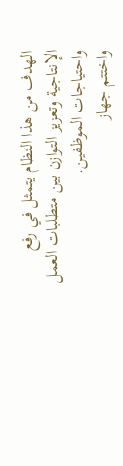الهدف من هذا النظام يتمثل في رفع الإنتاجية وتعزيز التوازن بين متطلبات العمل واحتياجات الموظفين.
واختتم جهاز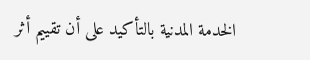الخدمة المدنية بالتأكيد على أن تقييم أثر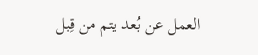العمل عن بُعد يتم من قِبل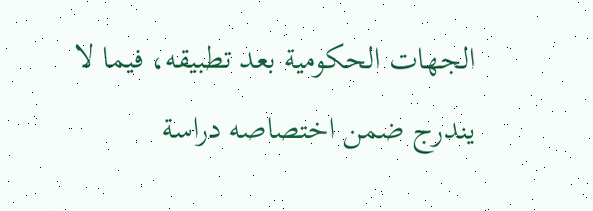الجهات الحكومية بعد تطبيقه، فيما لا يندرج ضمن اختصاصه دراسة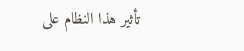تأثير هذا النظام على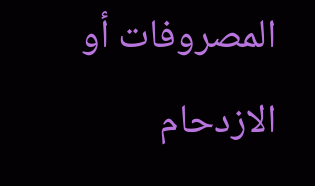المصروفات أو الازدحام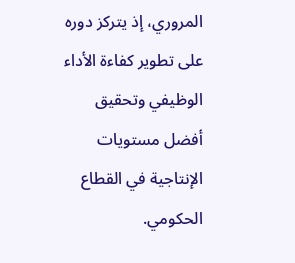المروري، إذ يتركز دوره على تطوير كفاءة الأداء الوظيفي وتحقيق أفضل مستويات الإنتاجية في القطاع الحكومي.